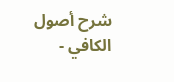شرح أصول الكافي -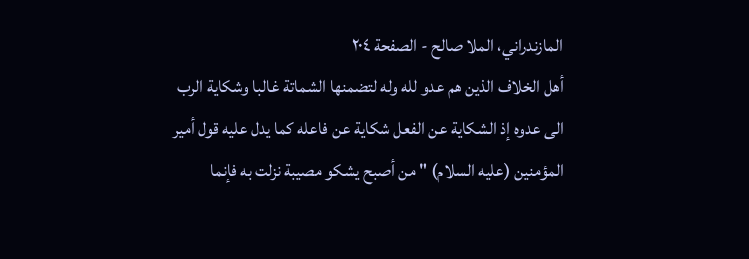المازندراني، الملا صالح - الصفحة ٢٠٤
أهل الخلاف الذين هم عدو لله وله لتضمنها الشماتة غالبا وشكاية الرب الى عدوه إذ الشكاية عن الفعل شكاية عن فاعله كما يدل عليه قول أمير المؤمنين (عليه السلام) " من أصبح يشكو مصيبة نزلت به فإنما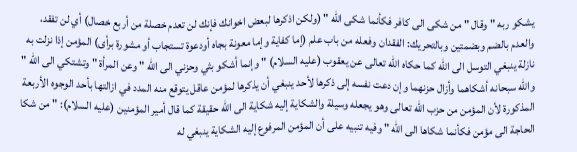يشكو ربه " وقال " من شكى الى كافر فكأنما شكى الله " (ولكن اذكرها لبعض اخوانك فإنك لن تعدم خصلة من أربع خصال) أي لن تفقد، والعدم بالضم وبضمتين وبالتحريك: الفقدان وفعله من باب علم (إما كفاية وإما معونة بجاه أودعوة تستجاب أو مشورة برأى) المؤمن إذا نزلت به نازلة ينبغي التوسل الى الله كما حكاه الله تعالى عن يعقوب (عليه السلام) " وإنما أشكو بثي وحزني الى الله " وعن المرأة " وتشتكي الى الله " والله سبحانه أشكاهما وأزال حزنهما وإن دعت نفسه إلى ذكرها لأحد ينبغي أن يذكرها لمؤمن عاقل يتوقع منه المدد في ازالتها بأحد الوجوه الأربعة المذكورة لأن المؤمن من حزب الله تعالى وهو يجعله وسيلة والشكاية إليه شكاية الى الله حقيقة كما قال أمير المؤمنين (عليه السلام): " من شكا الحاجة الى مؤمن فكأنما شكاها الى الله " وفيه تنبيه على أن المؤمن المرفوع إليه الشكاية ينبغي له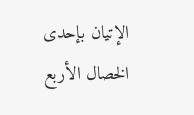الإتيان بإحدى الخصال الأربع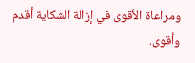ومراعاة الأقوى في إزالة الشكاية أقدم وأقوى.